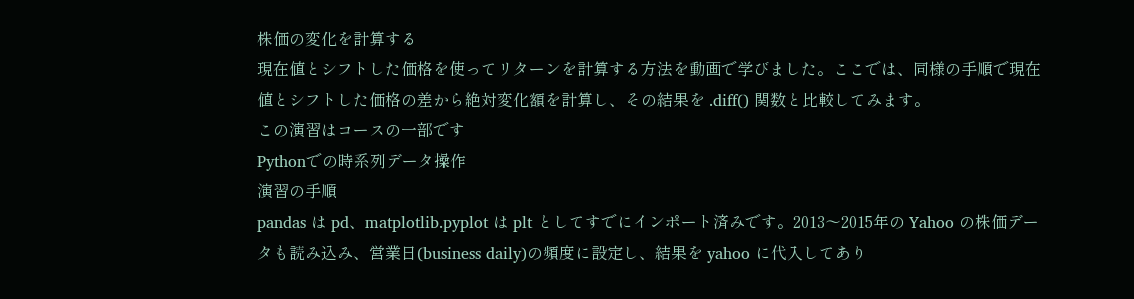株価の変化を計算する
現在値とシフトした価格を使ってリターンを計算する方法を動画で学びました。ここでは、同様の手順で現在値とシフトした価格の差から絶対変化額を計算し、その結果を .diff() 関数と比較してみます。
この演習はコースの一部です
Pythonでの時系列データ操作
演習の手順
pandas は pd、matplotlib.pyplot は plt としてすでにインポート済みです。2013〜2015年の Yahoo の株価データも読み込み、営業日(business daily)の頻度に設定し、結果を yahoo に代入してあり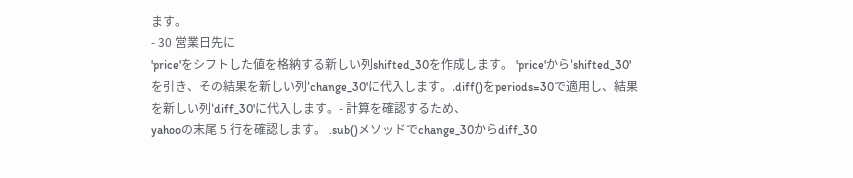ます。
- 30 営業日先に
'price'をシフトした値を格納する新しい列shifted_30を作成します。 'price'から'shifted_30'を引き、その結果を新しい列'change_30'に代入します。.diff()をperiods=30で適用し、結果を新しい列'diff_30'に代入します。- 計算を確認するため、
yahooの末尾 5 行を確認します。 .sub()メソッドでchange_30からdiff_30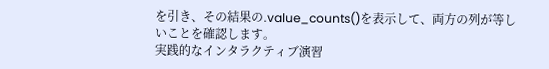を引き、その結果の.value_counts()を表示して、両方の列が等しいことを確認します。
実践的なインタラクティブ演習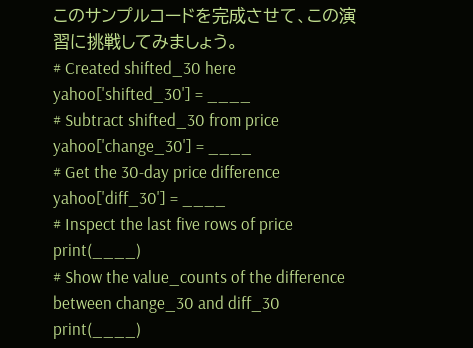このサンプルコードを完成させて、この演習に挑戦してみましょう。
# Created shifted_30 here
yahoo['shifted_30'] = ____
# Subtract shifted_30 from price
yahoo['change_30'] = ____
# Get the 30-day price difference
yahoo['diff_30'] = ____
# Inspect the last five rows of price
print(____)
# Show the value_counts of the difference between change_30 and diff_30
print(____)